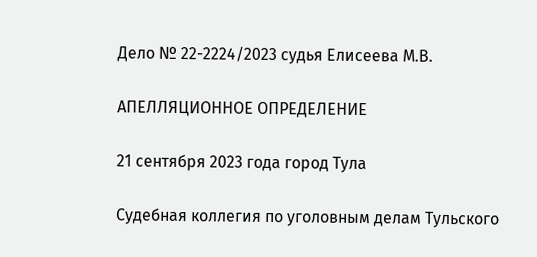Дело № 22-2224/2023 судья Елисеева М.В.

АПЕЛЛЯЦИОННОЕ ОПРЕДЕЛЕНИЕ

21 сентября 2023 года город Тула

Судебная коллегия по уголовным делам Тульского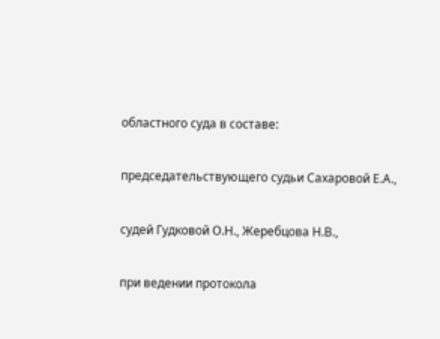областного суда в составе:

председательствующего судьи Сахаровой Е.А.,

судей Гудковой О.Н., Жеребцова Н.В.,

при ведении протокола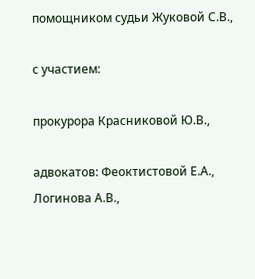помощником судьи Жуковой С.В.,

с участием:

прокурора Красниковой Ю.В.,

адвокатов: Феоктистовой Е.А., Логинова А.В.,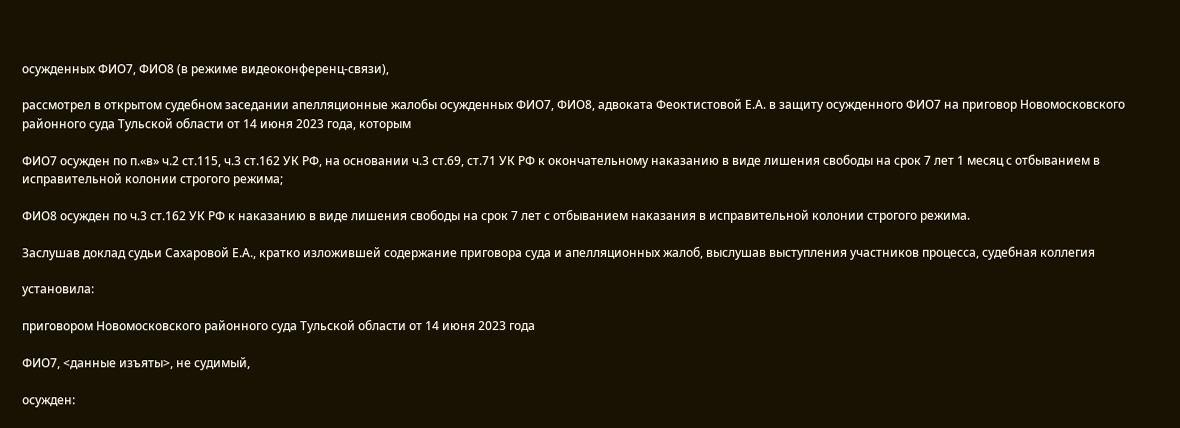осужденных ФИО7, ФИО8 (в режиме видеоконференц-связи),

рассмотрел в открытом судебном заседании апелляционные жалобы осужденных ФИО7, ФИО8, адвоката Феоктистовой Е.А. в защиту осужденного ФИО7 на приговор Новомосковского районного суда Тульской области от 14 июня 2023 года, которым

ФИО7 осужден по п.«в» ч.2 ст.115, ч.3 ст.162 УК РФ, на основании ч.3 ст.69, ст.71 УК РФ к окончательному наказанию в виде лишения свободы на срок 7 лет 1 месяц с отбыванием в исправительной колонии строгого режима;

ФИО8 осужден по ч.3 ст.162 УК РФ к наказанию в виде лишения свободы на срок 7 лет с отбыванием наказания в исправительной колонии строгого режима.

Заслушав доклад судьи Сахаровой Е.А., кратко изложившей содержание приговора суда и апелляционных жалоб, выслушав выступления участников процесса, судебная коллегия

установила:

приговором Новомосковского районного суда Тульской области от 14 июня 2023 года

ФИО7, <данные изъяты>, не судимый,

осужден: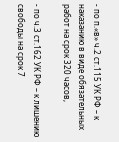- по п.«в» ч.2 ст.115 УК РФ – к наказанию в виде обязательных работ на срок 320 часов,

- по ч.3 ст.162 УК РФ – к лишению свободы на срок 7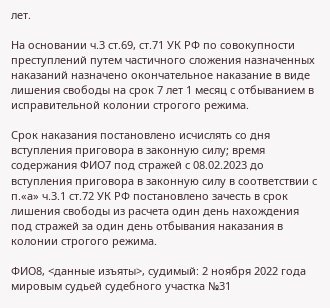лет.

На основании ч.3 ст.69, ст.71 УК РФ по совокупности преступлений путем частичного сложения назначенных наказаний назначено окончательное наказание в виде лишения свободы на срок 7 лет 1 месяц с отбыванием в исправительной колонии строгого режима.

Срок наказания постановлено исчислять со дня вступления приговора в законную силу; время содержания ФИО7 под стражей с 08.02.2023 до вступления приговора в законную силу в соответствии с п.«а» ч.3.1 ст.72 УК РФ постановлено зачесть в срок лишения свободы из расчета один день нахождения под стражей за один день отбывания наказания в колонии строгого режима.

ФИО8, <данные изъяты>, судимый: 2 ноября 2022 года мировым судьей судебного участка №31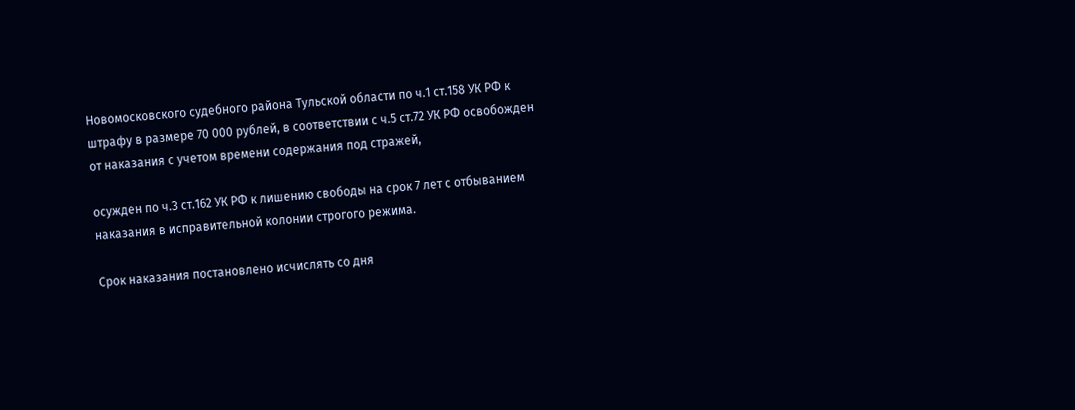Новомосковского судебного района Тульской области по ч.1 ст.158 УК РФ к штрафу в размере 70 000 рублей, в соответствии с ч.5 ст.72 УК РФ освобожден от наказания с учетом времени содержания под стражей,

осужден по ч.3 ст.162 УК РФ к лишению свободы на срок 7 лет с отбыванием наказания в исправительной колонии строгого режима.

Срок наказания постановлено исчислять со дня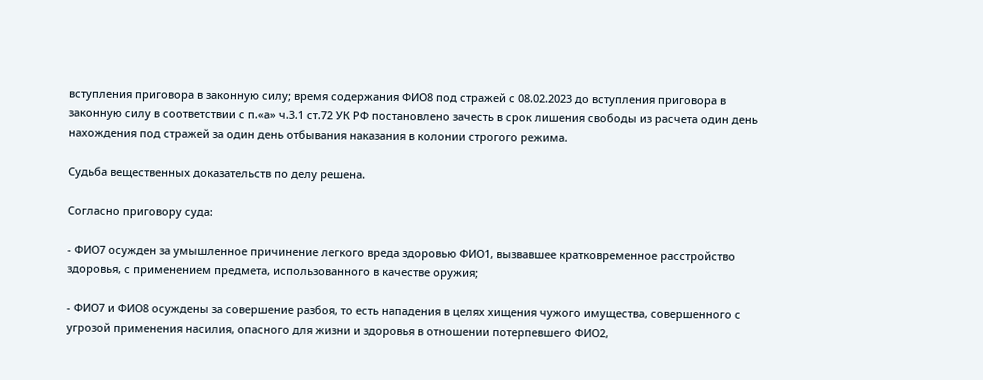вступления приговора в законную силу; время содержания ФИО8 под стражей с 08.02.2023 до вступления приговора в законную силу в соответствии с п.«а» ч.3.1 ст.72 УК РФ постановлено зачесть в срок лишения свободы из расчета один день нахождения под стражей за один день отбывания наказания в колонии строгого режима.

Судьба вещественных доказательств по делу решена.

Согласно приговору суда:

- ФИО7 осужден за умышленное причинение легкого вреда здоровью ФИО1, вызвавшее кратковременное расстройство здоровья, с применением предмета, использованного в качестве оружия;

- ФИО7 и ФИО8 осуждены за совершение разбоя, то есть нападения в целях хищения чужого имущества, совершенного с угрозой применения насилия, опасного для жизни и здоровья в отношении потерпевшего ФИО2,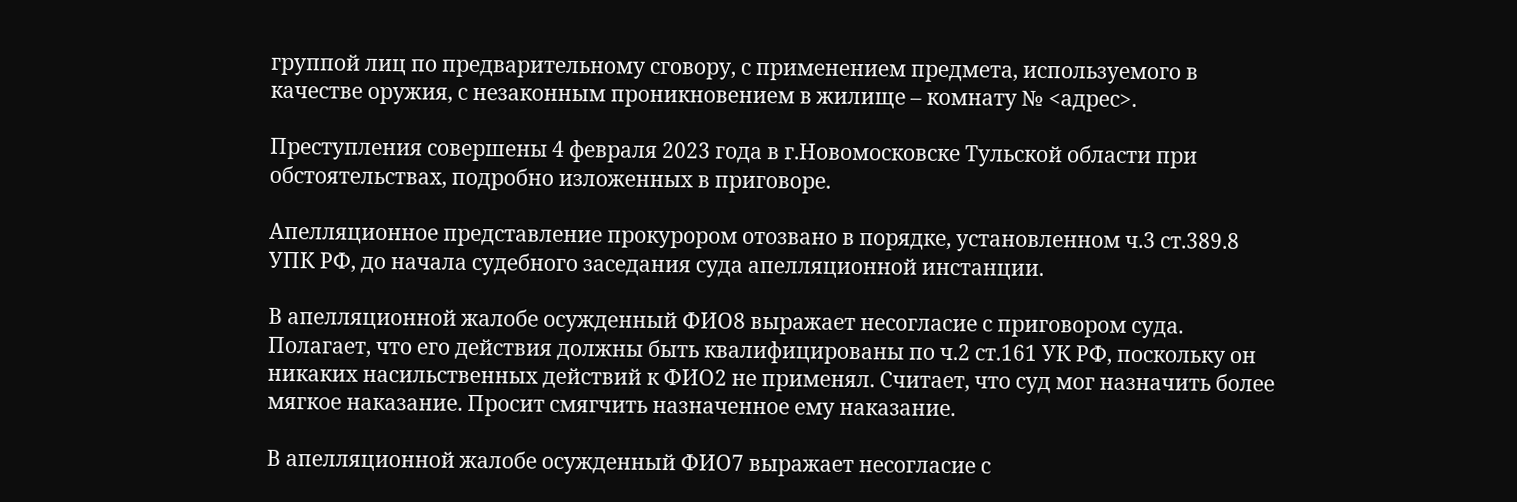группой лиц по предварительному сговору, с применением предмета, используемого в качестве оружия, с незаконным проникновением в жилище – комнату № <адрес>.

Преступления совершены 4 февраля 2023 года в г.Новомосковске Тульской области при обстоятельствах, подробно изложенных в приговоре.

Апелляционное представление прокурором отозвано в порядке, установленном ч.3 ст.389.8 УПК РФ, до начала судебного заседания суда апелляционной инстанции.

В апелляционной жалобе осужденный ФИО8 выражает несогласие с приговором суда. Полагает, что его действия должны быть квалифицированы по ч.2 ст.161 УК РФ, поскольку он никаких насильственных действий к ФИО2 не применял. Считает, что суд мог назначить более мягкое наказание. Просит смягчить назначенное ему наказание.

В апелляционной жалобе осужденный ФИО7 выражает несогласие с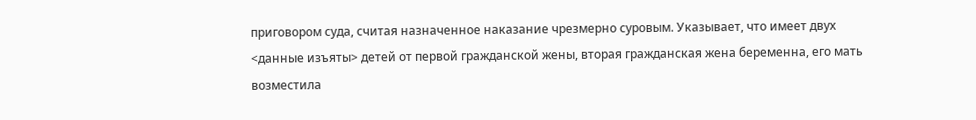приговором суда, считая назначенное наказание чрезмерно суровым. Указывает, что имеет двух <данные изъяты> детей от первой гражданской жены, вторая гражданская жена беременна, его мать возместила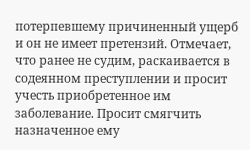потерпевшему причиненный ущерб и он не имеет претензий. Отмечает, что ранее не судим, раскаивается в содеянном преступлении и просит учесть приобретенное им заболевание. Просит смягчить назначенное ему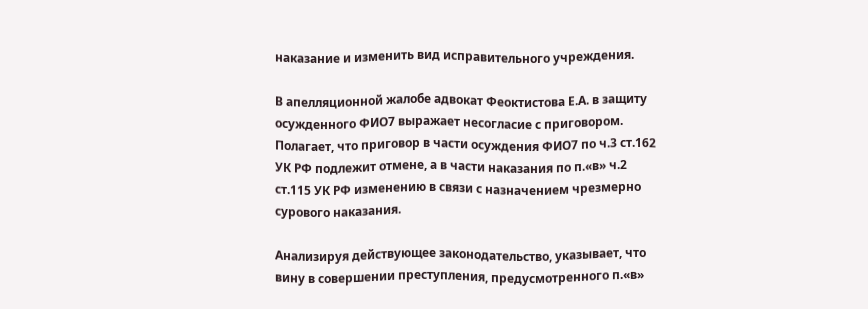наказание и изменить вид исправительного учреждения.

В апелляционной жалобе адвокат Феоктистова Е.А. в защиту осужденного ФИО7 выражает несогласие с приговором. Полагает, что приговор в части осуждения ФИО7 по ч.3 ст.162 УК РФ подлежит отмене, а в части наказания по п.«в» ч.2 ст.115 УК РФ изменению в связи с назначением чрезмерно сурового наказания.

Анализируя действующее законодательство, указывает, что вину в совершении преступления, предусмотренного п.«в»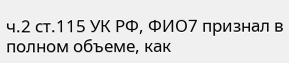ч.2 ст.115 УК РФ, ФИО7 признал в полном объеме, как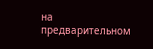на предварительном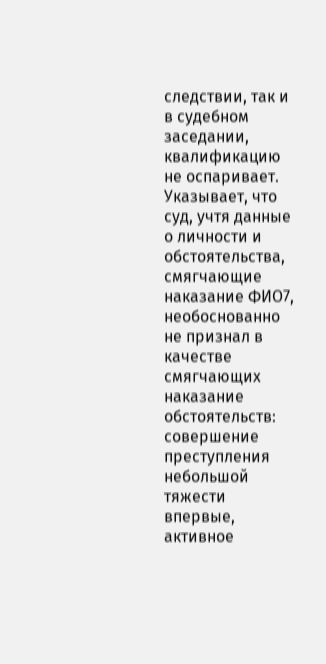следствии, так и в судебном заседании, квалификацию не оспаривает. Указывает, что суд, учтя данные о личности и обстоятельства, смягчающие наказание ФИО7, необоснованно не признал в качестве смягчающих наказание обстоятельств: совершение преступления небольшой тяжести впервые, активное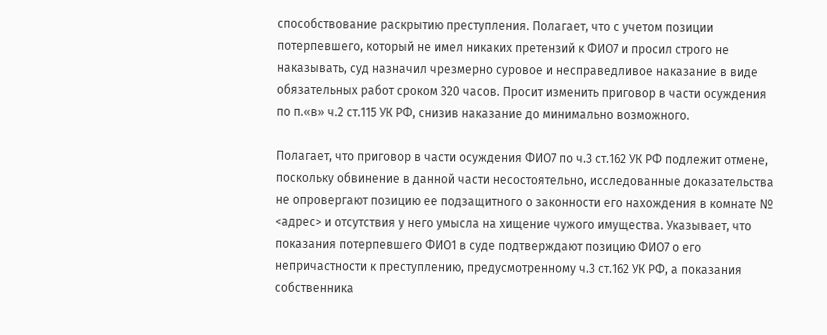способствование раскрытию преступления. Полагает, что с учетом позиции потерпевшего, который не имел никаких претензий к ФИО7 и просил строго не наказывать, суд назначил чрезмерно суровое и несправедливое наказание в виде обязательных работ сроком 320 часов. Просит изменить приговор в части осуждения по п.«в» ч.2 ст.115 УК РФ, снизив наказание до минимально возможного.

Полагает, что приговор в части осуждения ФИО7 по ч.3 ст.162 УК РФ подлежит отмене, поскольку обвинение в данной части несостоятельно, исследованные доказательства не опровергают позицию ее подзащитного о законности его нахождения в комнате № <адрес> и отсутствия у него умысла на хищение чужого имущества. Указывает, что показания потерпевшего ФИО1 в суде подтверждают позицию ФИО7 о его непричастности к преступлению, предусмотренному ч.3 ст.162 УК РФ, а показания собственника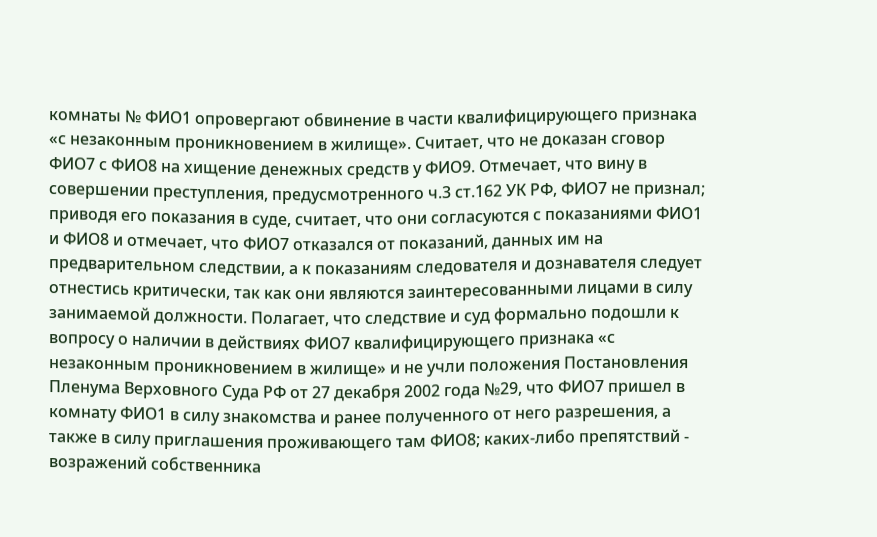комнаты № ФИО1 опровергают обвинение в части квалифицирующего признака «с незаконным проникновением в жилище». Считает, что не доказан сговор ФИО7 с ФИО8 на хищение денежных средств у ФИО9. Отмечает, что вину в совершении преступления, предусмотренного ч.3 ст.162 УК РФ, ФИО7 не признал; приводя его показания в суде, считает, что они согласуются с показаниями ФИО1 и ФИО8 и отмечает, что ФИО7 отказался от показаний, данных им на предварительном следствии, а к показаниям следователя и дознавателя следует отнестись критически, так как они являются заинтересованными лицами в силу занимаемой должности. Полагает, что следствие и суд формально подошли к вопросу о наличии в действиях ФИО7 квалифицирующего признака «с незаконным проникновением в жилище» и не учли положения Постановления Пленума Верховного Суда РФ от 27 декабря 2002 года №29, что ФИО7 пришел в комнату ФИО1 в силу знакомства и ранее полученного от него разрешения, а также в силу приглашения проживающего там ФИО8; каких-либо препятствий - возражений собственника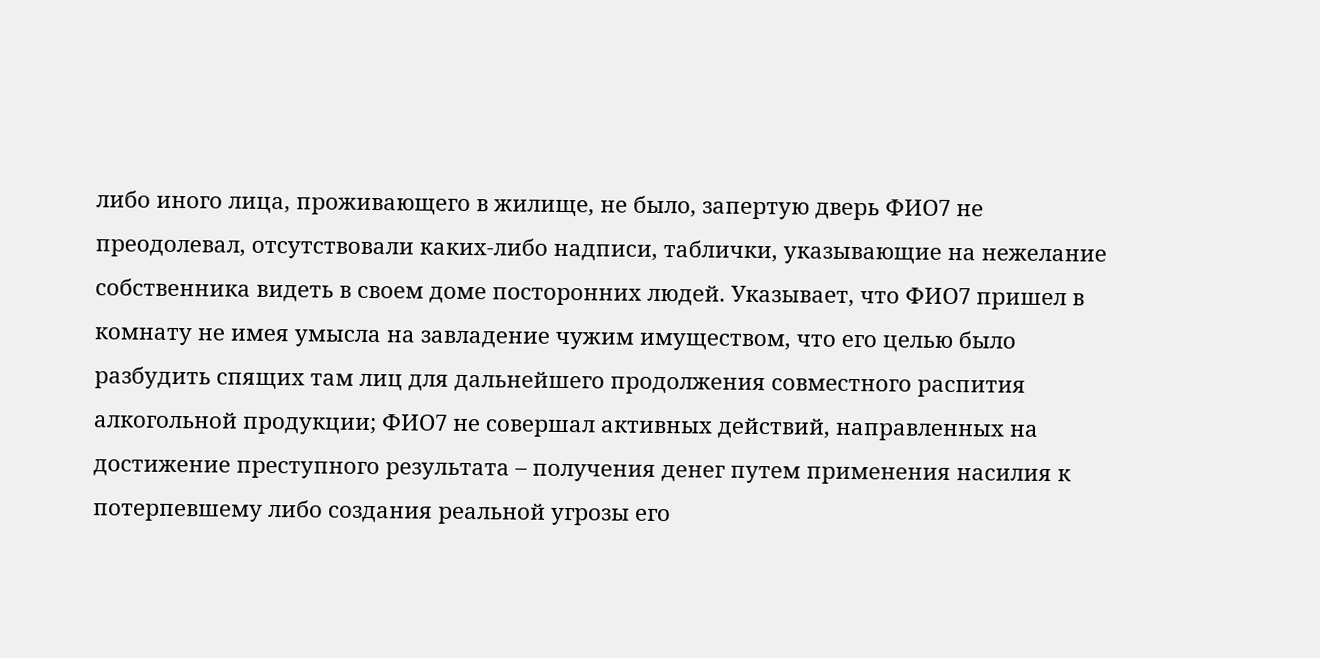либо иного лица, проживающего в жилище, не было, запертую дверь ФИО7 не преодолевал, отсутствовали каких-либо надписи, таблички, указывающие на нежелание собственника видеть в своем доме посторонних людей. Указывает, что ФИО7 пришел в комнату не имея умысла на завладение чужим имуществом, что его целью было разбудить спящих там лиц для дальнейшего продолжения совместного распития алкогольной продукции; ФИО7 не совершал активных действий, направленных на достижение преступного результата – получения денег путем применения насилия к потерпевшему либо создания реальной угрозы его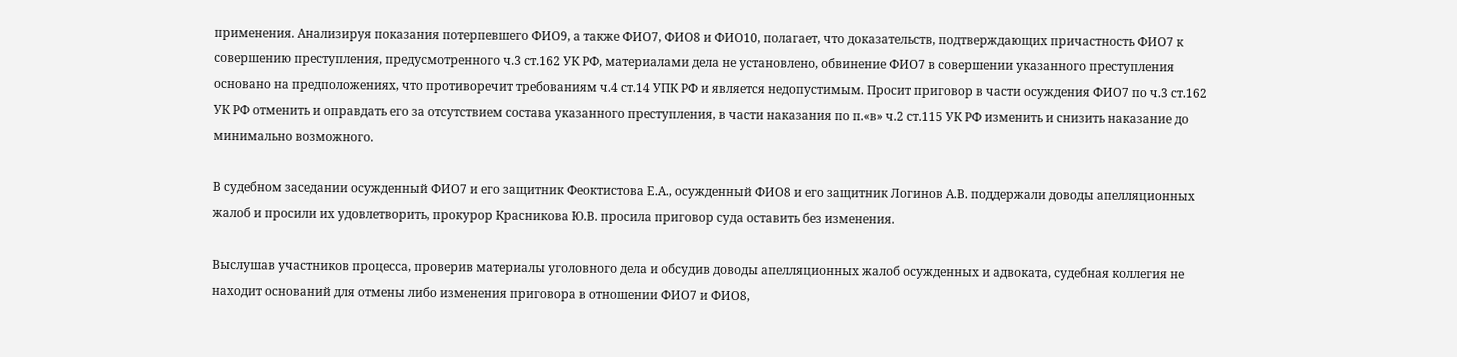применения. Анализируя показания потерпевшего ФИО9, а также ФИО7, ФИО8 и ФИО10, полагает, что доказательств, подтверждающих причастность ФИО7 к совершению преступления, предусмотренного ч.3 ст.162 УК РФ, материалами дела не установлено, обвинение ФИО7 в совершении указанного преступления основано на предположениях, что противоречит требованиям ч.4 ст.14 УПК РФ и является недопустимым. Просит приговор в части осуждения ФИО7 по ч.3 ст.162 УК РФ отменить и оправдать его за отсутствием состава указанного преступления, в части наказания по п.«в» ч.2 ст.115 УК РФ изменить и снизить наказание до минимально возможного.

В судебном заседании осужденный ФИО7 и его защитник Феоктистова Е.А., осужденный ФИО8 и его защитник Логинов А.В. поддержали доводы апелляционных жалоб и просили их удовлетворить, прокурор Красникова Ю.В. просила приговор суда оставить без изменения.

Выслушав участников процесса, проверив материалы уголовного дела и обсудив доводы апелляционных жалоб осужденных и адвоката, судебная коллегия не находит оснований для отмены либо изменения приговора в отношении ФИО7 и ФИО8,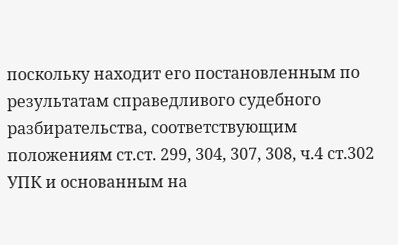поскольку находит его постановленным по результатам справедливого судебного разбирательства, соответствующим положениям ст.ст. 299, 304, 307, 308, ч.4 ст.302 УПК и основанным на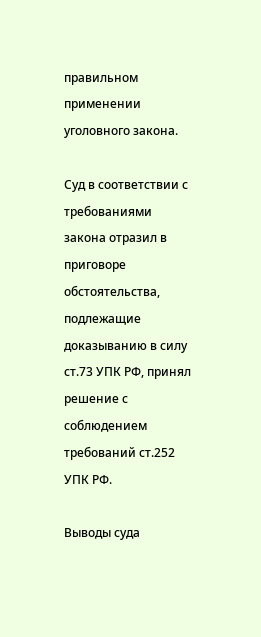правильном применении уголовного закона.

Суд в соответствии с требованиями закона отразил в приговоре обстоятельства, подлежащие доказыванию в силу ст.73 УПК РФ, принял решение с соблюдением требований ст.252 УПК РФ.

Выводы суда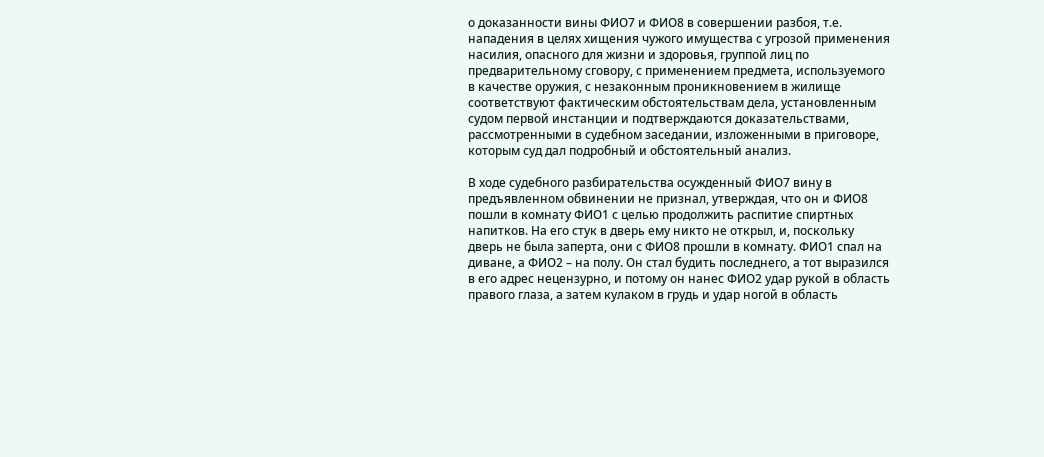о доказанности вины ФИО7 и ФИО8 в совершении разбоя, т.е. нападения в целях хищения чужого имущества с угрозой применения насилия, опасного для жизни и здоровья, группой лиц по предварительному сговору, с применением предмета, используемого в качестве оружия, с незаконным проникновением в жилище соответствуют фактическим обстоятельствам дела, установленным судом первой инстанции и подтверждаются доказательствами, рассмотренными в судебном заседании, изложенными в приговоре, которым суд дал подробный и обстоятельный анализ.

В ходе судебного разбирательства осужденный ФИО7 вину в предъявленном обвинении не признал, утверждая, что он и ФИО8 пошли в комнату ФИО1 с целью продолжить распитие спиртных напитков. На его стук в дверь ему никто не открыл, и, поскольку дверь не была заперта, они с ФИО8 прошли в комнату. ФИО1 спал на диване, а ФИО2 – на полу. Он стал будить последнего, а тот выразился в его адрес нецензурно, и потому он нанес ФИО2 удар рукой в область правого глаза, а затем кулаком в грудь и удар ногой в область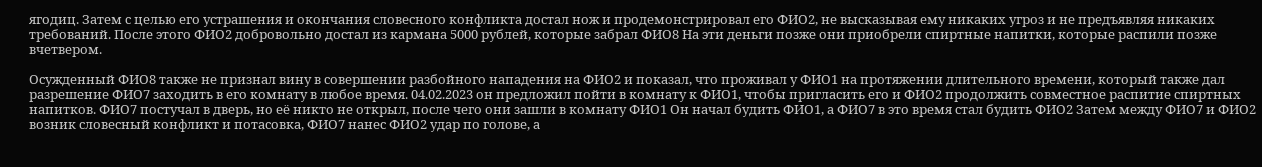ягодиц. Затем с целью его устрашения и окончания словесного конфликта достал нож и продемонстрировал его ФИО2, не высказывая ему никаких угроз и не предъявляя никаких требований. После этого ФИО2 добровольно достал из кармана 5000 рублей, которые забрал ФИО8 На эти деньги позже они приобрели спиртные напитки, которые распили позже вчетвером.

Осужденный ФИО8 также не признал вину в совершении разбойного нападения на ФИО2 и показал, что проживал у ФИО1 на протяжении длительного времени, который также дал разрешение ФИО7 заходить в его комнату в любое время. 04.02.2023 он предложил пойти в комнату к ФИО1, чтобы пригласить его и ФИО2 продолжить совместное распитие спиртных напитков. ФИО7 постучал в дверь, но её никто не открыл, после чего они зашли в комнату ФИО1 Он начал будить ФИО1, а ФИО7 в это время стал будить ФИО2 Затем между ФИО7 и ФИО2 возник словесный конфликт и потасовка, ФИО7 нанес ФИО2 удар по голове, а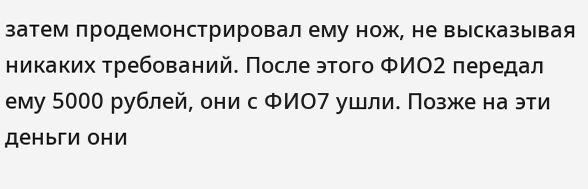затем продемонстрировал ему нож, не высказывая никаких требований. После этого ФИО2 передал ему 5000 рублей, они с ФИО7 ушли. Позже на эти деньги они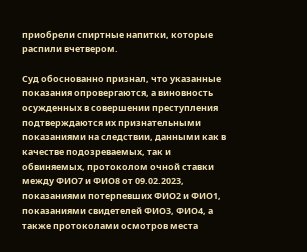приобрели спиртные напитки, которые распили вчетвером.

Суд обоснованно признал, что указанные показания опровергаются, а виновность осужденных в совершении преступления подтверждаются их признательными показаниями на следствии, данными как в качестве подозреваемых, так и обвиняемых, протоколом очной ставки между ФИО7 и ФИО8 от 09.02.2023, показаниями потерпевших ФИО2 и ФИО1, показаниями свидетелей ФИО3, ФИО4, а также протоколами осмотров места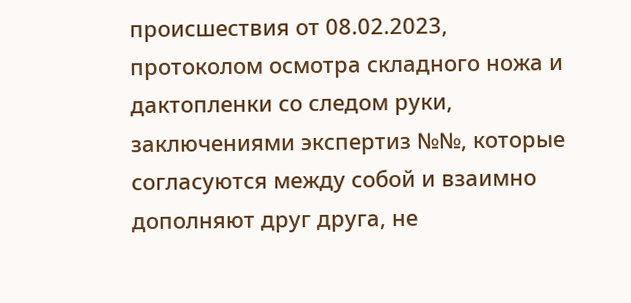происшествия от 08.02.2023, протоколом осмотра складного ножа и дактопленки со следом руки, заключениями экспертиз №№, которые согласуются между собой и взаимно дополняют друг друга, не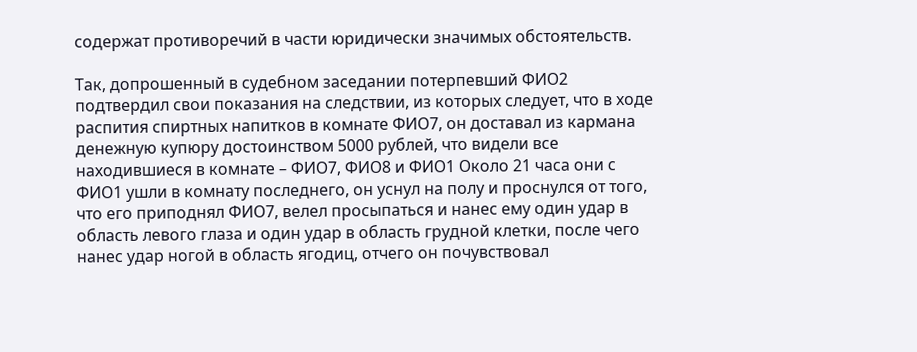содержат противоречий в части юридически значимых обстоятельств.

Так, допрошенный в судебном заседании потерпевший ФИО2 подтвердил свои показания на следствии, из которых следует, что в ходе распития спиртных напитков в комнате ФИО7, он доставал из кармана денежную купюру достоинством 5000 рублей, что видели все находившиеся в комнате – ФИО7, ФИО8 и ФИО1 Около 21 часа они с ФИО1 ушли в комнату последнего, он уснул на полу и проснулся от того, что его приподнял ФИО7, велел просыпаться и нанес ему один удар в область левого глаза и один удар в область грудной клетки, после чего нанес удар ногой в область ягодиц, отчего он почувствовал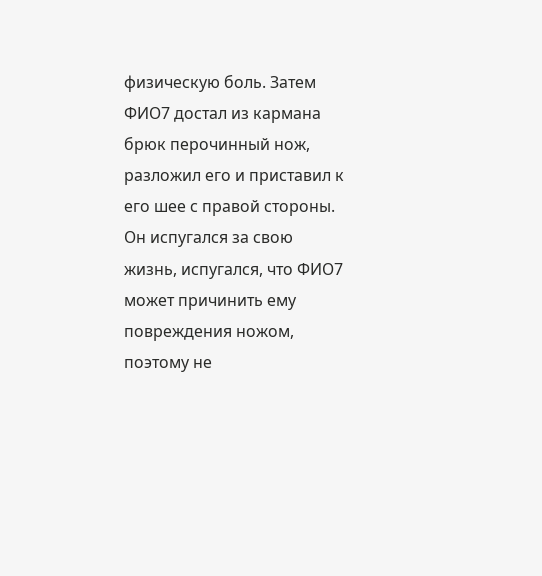физическую боль. Затем ФИО7 достал из кармана брюк перочинный нож, разложил его и приставил к его шее с правой стороны. Он испугался за свою жизнь, испугался, что ФИО7 может причинить ему повреждения ножом, поэтому не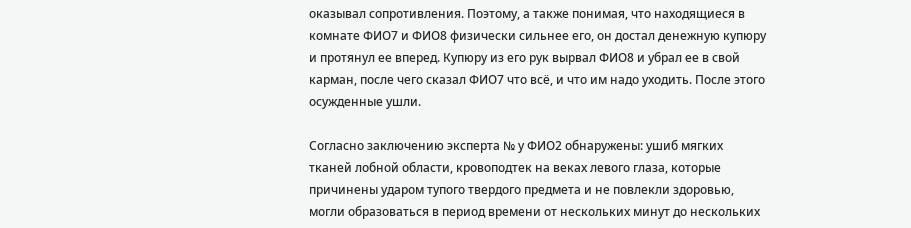оказывал сопротивления. Поэтому, а также понимая, что находящиеся в комнате ФИО7 и ФИО8 физически сильнее его, он достал денежную купюру и протянул ее вперед. Купюру из его рук вырвал ФИО8 и убрал ее в свой карман, после чего сказал ФИО7 что всё, и что им надо уходить. После этого осужденные ушли.

Согласно заключению эксперта № у ФИО2 обнаружены: ушиб мягких тканей лобной области, кровоподтек на веках левого глаза, которые причинены ударом тупого твердого предмета и не повлекли здоровью, могли образоваться в период времени от нескольких минут до нескольких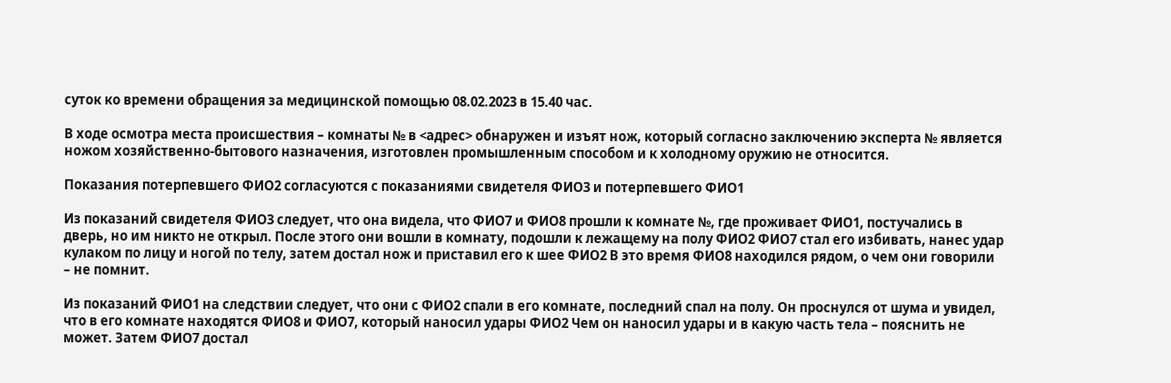суток ко времени обращения за медицинской помощью 08.02.2023 в 15.40 час.

В ходе осмотра места происшествия – комнаты № в <адрес> обнаружен и изъят нож, который согласно заключению эксперта № является ножом хозяйственно-бытового назначения, изготовлен промышленным способом и к холодному оружию не относится.

Показания потерпевшего ФИО2 согласуются с показаниями свидетеля ФИО3 и потерпевшего ФИО1

Из показаний свидетеля ФИО3 следует, что она видела, что ФИО7 и ФИО8 прошли к комнате №, где проживает ФИО1, постучались в дверь, но им никто не открыл. После этого они вошли в комнату, подошли к лежащему на полу ФИО2 ФИО7 стал его избивать, нанес удар кулаком по лицу и ногой по телу, затем достал нож и приставил его к шее ФИО2 В это время ФИО8 находился рядом, о чем они говорили – не помнит.

Из показаний ФИО1 на следствии следует, что они с ФИО2 спали в его комнате, последний спал на полу. Он проснулся от шума и увидел, что в его комнате находятся ФИО8 и ФИО7, который наносил удары ФИО2 Чем он наносил удары и в какую часть тела – пояснить не может. Затем ФИО7 достал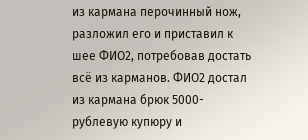из кармана перочинный нож, разложил его и приставил к шее ФИО2, потребовав достать всё из карманов. ФИО2 достал из кармана брюк 5000-рублевую купюру и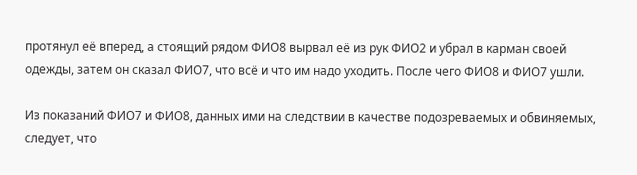протянул её вперед, а стоящий рядом ФИО8 вырвал её из рук ФИО2 и убрал в карман своей одежды, затем он сказал ФИО7, что всё и что им надо уходить. После чего ФИО8 и ФИО7 ушли.

Из показаний ФИО7 и ФИО8, данных ими на следствии в качестве подозреваемых и обвиняемых, следует, что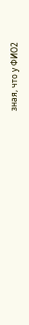зная, что у ФИО2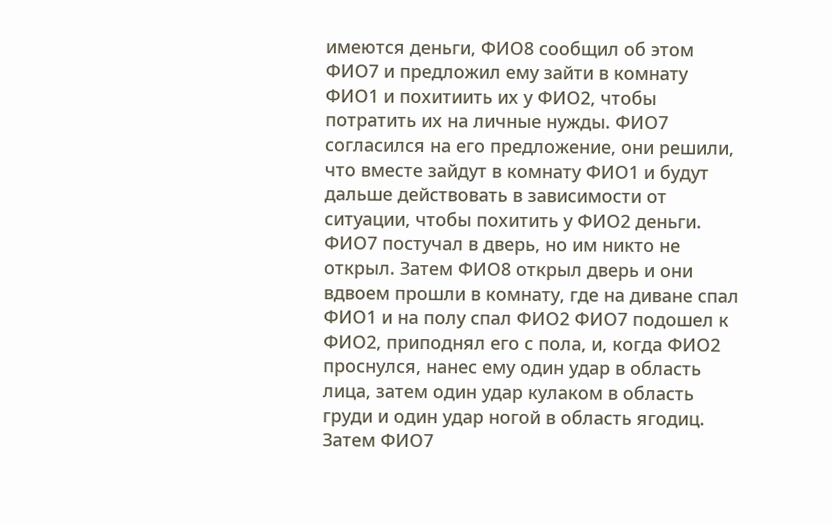имеются деньги, ФИО8 сообщил об этом ФИО7 и предложил ему зайти в комнату ФИО1 и похитиить их у ФИО2, чтобы потратить их на личные нужды. ФИО7 согласился на его предложение, они решили, что вместе зайдут в комнату ФИО1 и будут дальше действовать в зависимости от ситуации, чтобы похитить у ФИО2 деньги. ФИО7 постучал в дверь, но им никто не открыл. Затем ФИО8 открыл дверь и они вдвоем прошли в комнату, где на диване спал ФИО1 и на полу спал ФИО2 ФИО7 подошел к ФИО2, приподнял его с пола, и, когда ФИО2 проснулся, нанес ему один удар в область лица, затем один удар кулаком в область груди и один удар ногой в область ягодиц. Затем ФИО7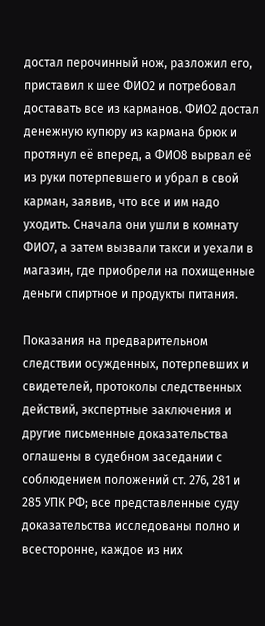достал перочинный нож, разложил его, приставил к шее ФИО2 и потребовал доставать все из карманов. ФИО2 достал денежную купюру из кармана брюк и протянул её вперед, а ФИО8 вырвал её из руки потерпевшего и убрал в свой карман, заявив, что все и им надо уходить. Сначала они ушли в комнату ФИО7, а затем вызвали такси и уехали в магазин, где приобрели на похищенные деньги спиртное и продукты питания.

Показания на предварительном следствии осужденных, потерпевших и свидетелей, протоколы следственных действий, экспертные заключения и другие письменные доказательства оглашены в судебном заседании с соблюдением положений ст. 276, 281 и 285 УПК РФ; все представленные суду доказательства исследованы полно и всесторонне, каждое из них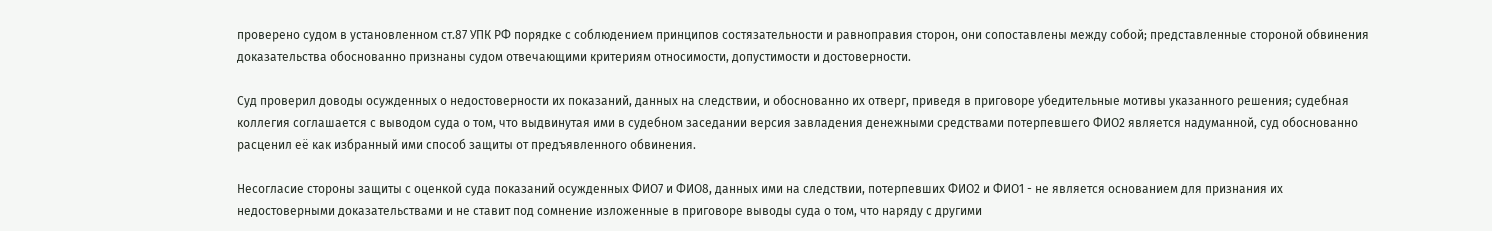проверено судом в установленном ст.87 УПК РФ порядке с соблюдением принципов состязательности и равноправия сторон, они сопоставлены между собой; представленные стороной обвинения доказательства обоснованно признаны судом отвечающими критериям относимости, допустимости и достоверности.

Суд проверил доводы осужденных о недостоверности их показаний, данных на следствии, и обоснованно их отверг, приведя в приговоре убедительные мотивы указанного решения; судебная коллегия соглашается с выводом суда о том, что выдвинутая ими в судебном заседании версия завладения денежными средствами потерпевшего ФИО2 является надуманной, суд обоснованно расценил её как избранный ими способ защиты от предъявленного обвинения.

Несогласие стороны защиты с оценкой суда показаний осужденных ФИО7 и ФИО8, данных ими на следствии, потерпевших ФИО2 и ФИО1 - не является основанием для признания их недостоверными доказательствами и не ставит под сомнение изложенные в приговоре выводы суда о том, что наряду с другими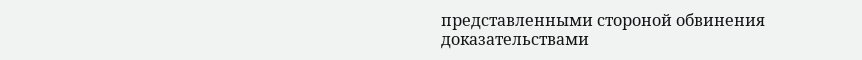представленными стороной обвинения доказательствами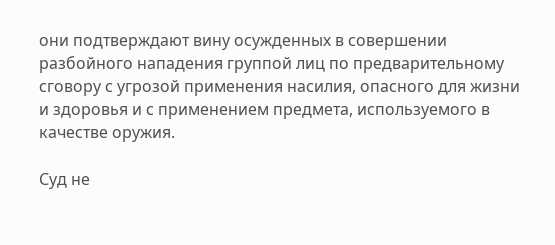они подтверждают вину осужденных в совершении разбойного нападения группой лиц по предварительному сговору с угрозой применения насилия, опасного для жизни и здоровья и с применением предмета, используемого в качестве оружия.

Суд не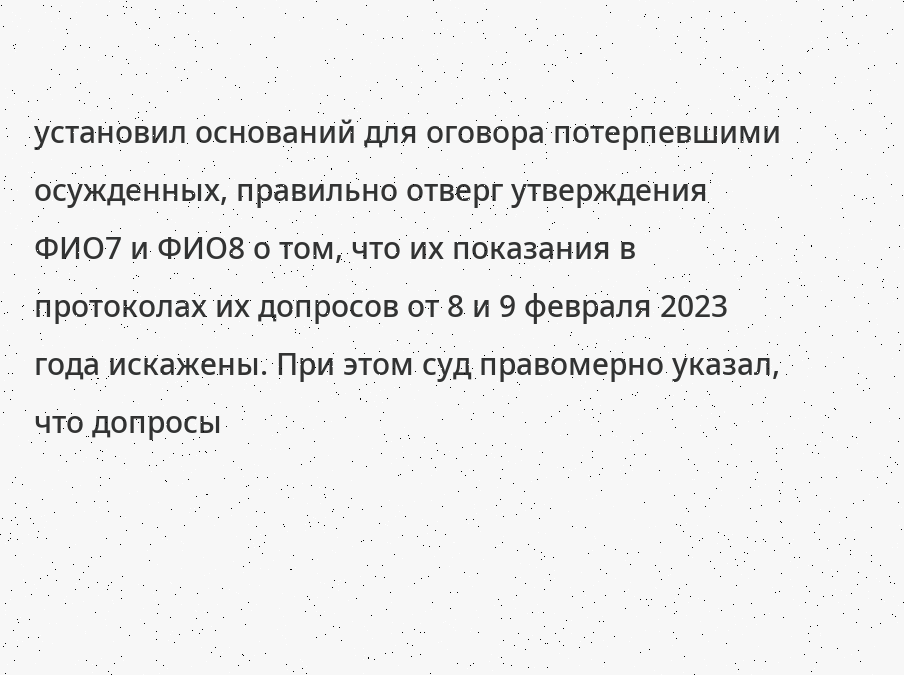установил оснований для оговора потерпевшими осужденных, правильно отверг утверждения ФИО7 и ФИО8 о том, что их показания в протоколах их допросов от 8 и 9 февраля 2023 года искажены. При этом суд правомерно указал, что допросы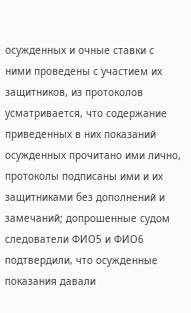осужденных и очные ставки с ними проведены с участием их защитников, из протоколов усматривается, что содержание приведенных в них показаний осужденных прочитано ими лично, протоколы подписаны ими и их защитниками без дополнений и замечаний; допрошенные судом следователи ФИО5 и ФИО6 подтвердили, что осужденные показания давали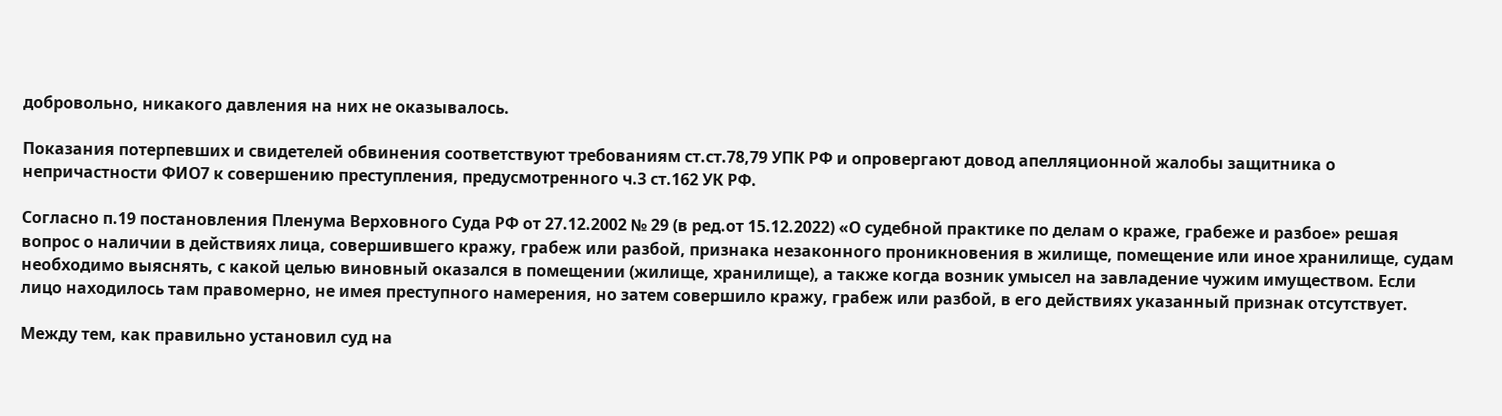добровольно, никакого давления на них не оказывалось.

Показания потерпевших и свидетелей обвинения соответствуют требованиям ст.ст.78,79 УПК РФ и опровергают довод апелляционной жалобы защитника о непричастности ФИО7 к совершению преступления, предусмотренного ч.3 ст.162 УК РФ.

Согласно п.19 постановления Пленума Верховного Суда РФ от 27.12.2002 № 29 (в ред.от 15.12.2022) «О судебной практике по делам о краже, грабеже и разбое» решая вопрос о наличии в действиях лица, совершившего кражу, грабеж или разбой, признака незаконного проникновения в жилище, помещение или иное хранилище, судам необходимо выяснять, с какой целью виновный оказался в помещении (жилище, хранилище), а также когда возник умысел на завладение чужим имуществом. Если лицо находилось там правомерно, не имея преступного намерения, но затем совершило кражу, грабеж или разбой, в его действиях указанный признак отсутствует.

Между тем, как правильно установил суд на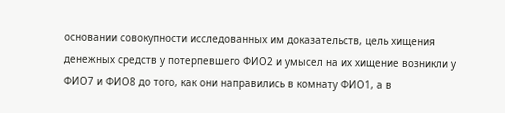основании совокупности исследованных им доказательств, цель хищения денежных средств у потерпевшего ФИО2 и умысел на их хищение возникли у ФИО7 и ФИО8 до того, как они направились в комнату ФИО1, а в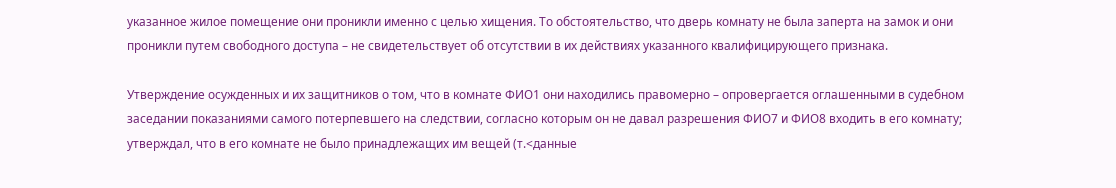указанное жилое помещение они проникли именно с целью хищения. То обстоятельство, что дверь комнату не была заперта на замок и они проникли путем свободного доступа – не свидетельствует об отсутствии в их действиях указанного квалифицирующего признака.

Утверждение осужденных и их защитников о том, что в комнате ФИО1 они находились правомерно – опровергается оглашенными в судебном заседании показаниями самого потерпевшего на следствии, согласно которым он не давал разрешения ФИО7 и ФИО8 входить в его комнату; утверждал, что в его комнате не было принадлежащих им вещей (т.<данные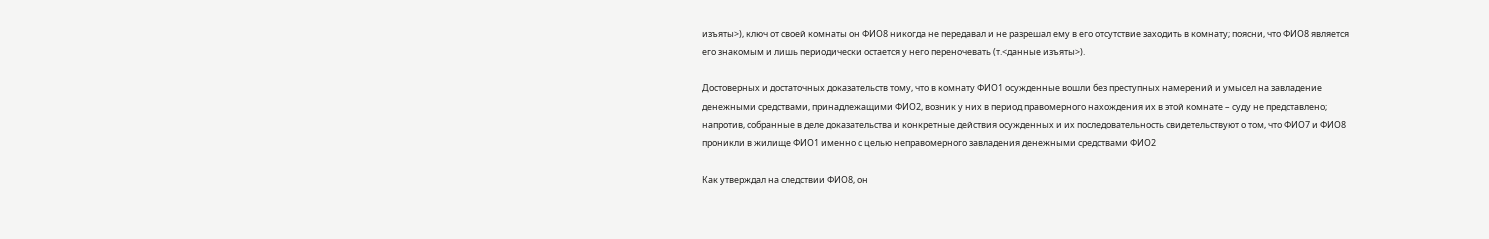изъяты>), ключ от своей комнаты он ФИО8 никогда не передавал и не разрешал ему в его отсутствие заходить в комнату; поясни, что ФИО8 является его знакомым и лишь периодически остается у него переночевать (т.<данные изъяты>).

Достоверных и достаточных доказательств тому, что в комнату ФИО1 осужденные вошли без преступных намерений и умысел на завладение денежными средствами, принадлежащими ФИО2, возник у них в период правомерного нахождения их в этой комнате – суду не представлено; напротив, собранные в деле доказательства и конкретные действия осужденных и их последовательность свидетельствуют о том, что ФИО7 и ФИО8 проникли в жилище ФИО1 именно с целью неправомерного завладения денежными средствами ФИО2

Как утверждал на следствии ФИО8, он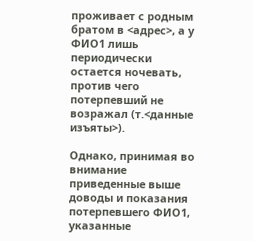проживает с родным братом в <адрес>, а у ФИО1 лишь периодически остается ночевать, против чего потерпевший не возражал (т.<данные изъяты>).

Однако, принимая во внимание приведенные выше доводы и показания потерпевшего ФИО1, указанные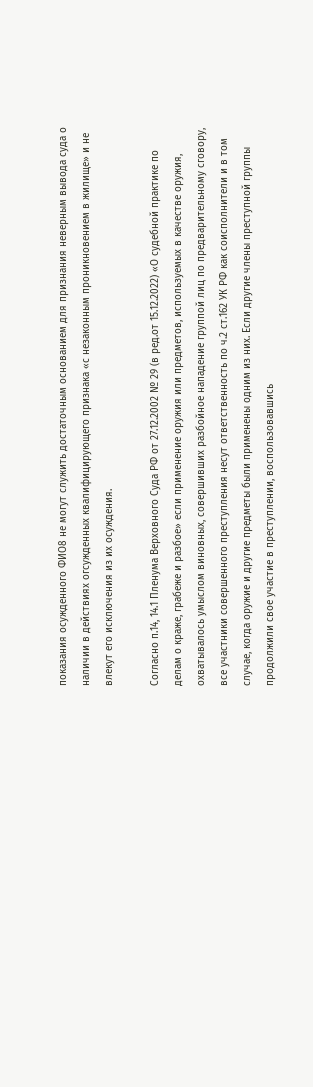показания осужденного ФИО8 не могут служить достаточным основанием для признания неверным вывода суда о наличии в действиях огсужденных квалифицирующего признака «с незаконным проникновением в жилище» и не влекут его исключения из их осуждения.

Согласно п.14, 14.1 Пленума Верховного Суда РФ от 27.12.2002 № 29 (в ред.от 15.12.2022) «О судебной практике по делам о краже, грабеже и разбое» если применение оружия или предметов, используемых в качестве оружия, охватывалось умыслом виновных, совершивших разбойное нападение группой лиц по предварительному сговору, все участники совершенного преступления несут ответственность по ч.2 ст.162 УК РФ как соисполнители и в том случае, когда оружие и другие предметы были применены одним из них. Если другие члены преступной группы продолжили свое участие в преступлении, воспользовавшись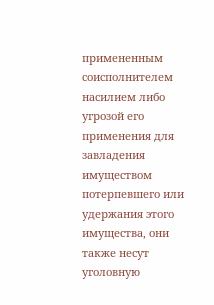примененным соисполнителем насилием либо угрозой его применения для завладения имуществом потерпевшего или удержания этого имущества, они также несут уголовную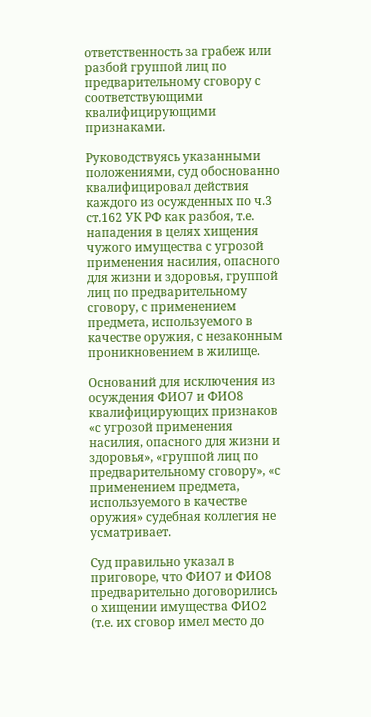ответственность за грабеж или разбой группой лиц по предварительному сговору с соответствующими квалифицирующими признаками.

Руководствуясь указанными положениями, суд обоснованно квалифицировал действия каждого из осужденных по ч.3 ст.162 УК РФ как разбоя, т.е. нападения в целях хищения чужого имущества с угрозой применения насилия, опасного для жизни и здоровья, группой лиц по предварительному сговору, с применением предмета, используемого в качестве оружия, с незаконным проникновением в жилище.

Оснований для исключения из осуждения ФИО7 и ФИО8 квалифицирующих признаков «с угрозой применения насилия, опасного для жизни и здоровья», «группой лиц по предварительному сговору», «с применением предмета, используемого в качестве оружия» судебная коллегия не усматривает.

Суд правильно указал в приговоре, что ФИО7 и ФИО8 предварительно договорились о хищении имущества ФИО2 (т.е. их сговор имел место до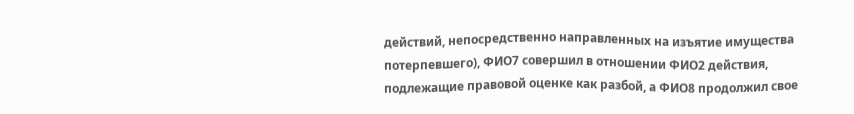действий, непосредственно направленных на изъятие имущества потерпевшего), ФИО7 совершил в отношении ФИО2 действия, подлежащие правовой оценке как разбой, а ФИО8 продолжил свое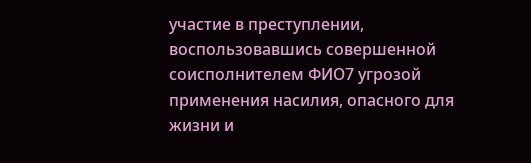участие в преступлении, воспользовавшись совершенной соисполнителем ФИО7 угрозой применения насилия, опасного для жизни и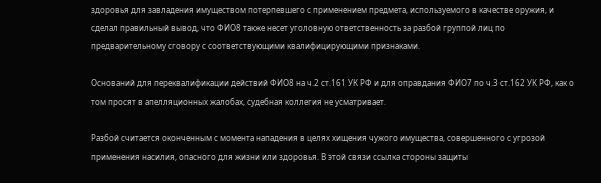здоровья для завладения имуществом потерпевшего с применением предмета, используемого в качестве оружия, и сделал правильный вывод, что ФИО8 также несет уголовную ответственность за разбой группой лиц по предварительному сговору с соответствующими квалифицирующими признаками.

Оснований для переквалификации действий ФИО8 на ч.2 ст.161 УК РФ и для оправдания ФИО7 по ч.3 ст.162 УК РФ, как о том просят в апелляционных жалобах, судебная коллегия не усматривает.

Разбой считается оконченным с момента нападения в целях хищения чужого имущества, совершенного с угрозой применения насилия, опасного для жизни или здоровья. В этой связи ссылка стороны защиты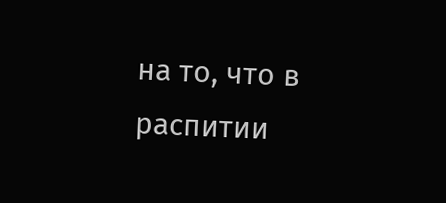на то, что в распитии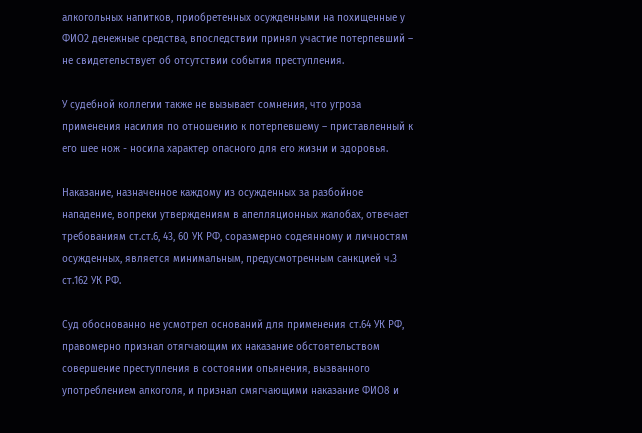алкогольных напитков, приобретенных осужденными на похищенные у ФИО2 денежные средства, впоследствии принял участие потерпевший – не свидетельствует об отсутствии события преступления.

У судебной коллегии также не вызывает сомнения, что угроза применения насилия по отношению к потерпевшему – приставленный к его шее нож - носила характер опасного для его жизни и здоровья.

Наказание, назначенное каждому из осужденных за разбойное нападение, вопреки утверждениям в апелляционных жалобах, отвечает требованиям ст.ст.6, 43, 60 УК РФ, соразмерно содеянному и личностям осужденных, является минимальным, предусмотренным санкцией ч.3 ст.162 УК РФ.

Суд обоснованно не усмотрел оснований для применения ст.64 УК РФ, правомерно признал отягчающим их наказание обстоятельством совершение преступления в состоянии опьянения, вызванного употреблением алкоголя, и признал смягчающими наказание ФИО8 и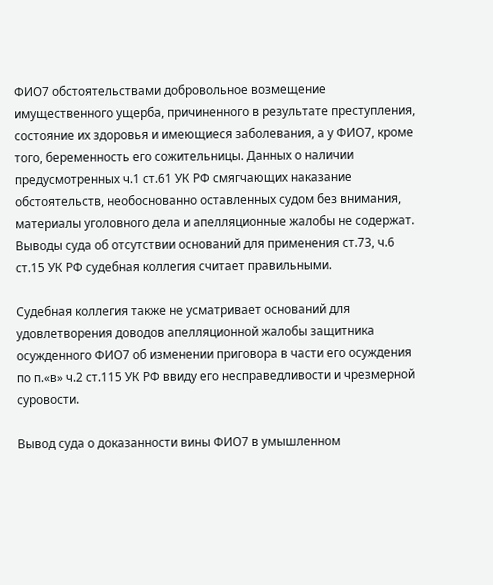ФИО7 обстоятельствами добровольное возмещение имущественного ущерба, причиненного в результате преступления, состояние их здоровья и имеющиеся заболевания, а у ФИО7, кроме того, беременность его сожительницы. Данных о наличии предусмотренных ч.1 ст.61 УК РФ смягчающих наказание обстоятельств, необоснованно оставленных судом без внимания, материалы уголовного дела и апелляционные жалобы не содержат. Выводы суда об отсутствии оснований для применения ст.73, ч.6 ст.15 УК РФ судебная коллегия считает правильными.

Судебная коллегия также не усматривает оснований для удовлетворения доводов апелляционной жалобы защитника осужденного ФИО7 об изменении приговора в части его осуждения по п.«в» ч.2 ст.115 УК РФ ввиду его несправедливости и чрезмерной суровости.

Вывод суда о доказанности вины ФИО7 в умышленном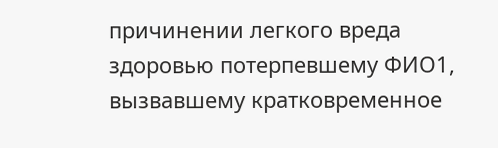причинении легкого вреда здоровью потерпевшему ФИО1, вызвавшему кратковременное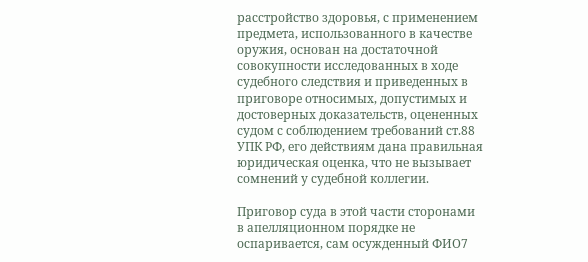расстройство здоровья, с применением предмета, использованного в качестве оружия, основан на достаточной совокупности исследованных в ходе судебного следствия и приведенных в приговоре относимых, допустимых и достоверных доказательств, оцененных судом с соблюдением требований ст.88 УПК РФ, его действиям дана правильная юридическая оценка, что не вызывает сомнений у судебной коллегии.

Приговор суда в этой части сторонами в апелляционном порядке не оспаривается, сам осужденный ФИО7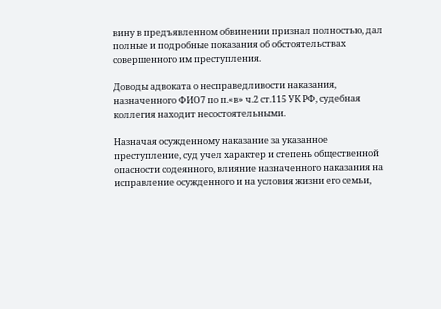вину в предъявленном обвинении признал полностью, дал полные и подробные показания об обстоятельствах совершенного им преступления.

Доводы адвоката о несправедливости наказания, назначенного ФИО7 по п.«в» ч.2 ст.115 УК РФ, судебная коллегия находит несостоятельными.

Назначая осужденному наказание за указанное преступление, суд учел характер и степень общественной опасности содеянного, влияние назначенного наказания на исправление осужденного и на условия жизни его семьи,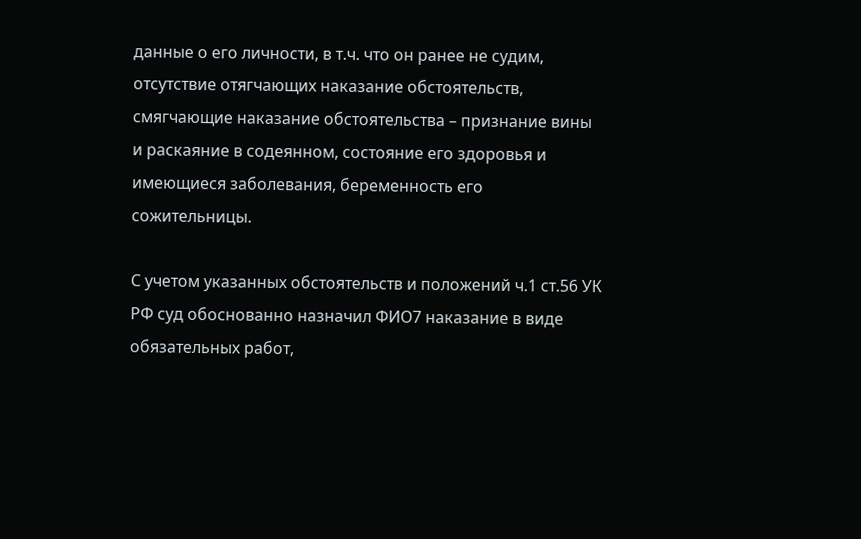данные о его личности, в т.ч. что он ранее не судим, отсутствие отягчающих наказание обстоятельств, смягчающие наказание обстоятельства – признание вины и раскаяние в содеянном, состояние его здоровья и имеющиеся заболевания, беременность его сожительницы.

С учетом указанных обстоятельств и положений ч.1 ст.56 УК РФ суд обоснованно назначил ФИО7 наказание в виде обязательных работ,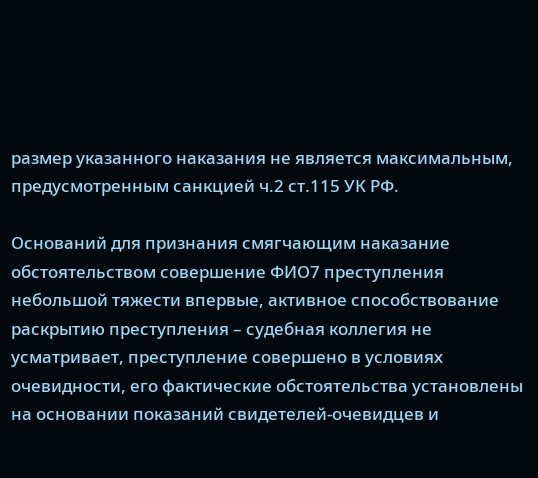размер указанного наказания не является максимальным, предусмотренным санкцией ч.2 ст.115 УК РФ.

Оснований для признания смягчающим наказание обстоятельством совершение ФИО7 преступления небольшой тяжести впервые, активное способствование раскрытию преступления – судебная коллегия не усматривает, преступление совершено в условиях очевидности, его фактические обстоятельства установлены на основании показаний свидетелей-очевидцев и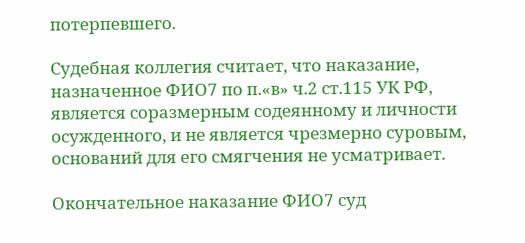потерпевшего.

Судебная коллегия считает, что наказание, назначенное ФИО7 по п.«в» ч.2 ст.115 УК РФ, является соразмерным содеянному и личности осужденного, и не является чрезмерно суровым, оснований для его смягчения не усматривает.

Окончательное наказание ФИО7 суд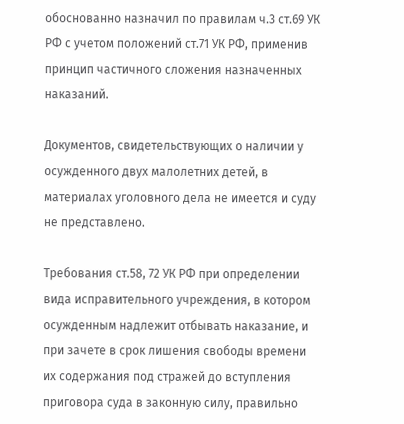обоснованно назначил по правилам ч.3 ст.69 УК РФ с учетом положений ст.71 УК РФ, применив принцип частичного сложения назначенных наказаний.

Документов, свидетельствующих о наличии у осужденного двух малолетних детей, в материалах уголовного дела не имеется и суду не представлено.

Требования ст.58, 72 УК РФ при определении вида исправительного учреждения, в котором осужденным надлежит отбывать наказание, и при зачете в срок лишения свободы времени их содержания под стражей до вступления приговора суда в законную силу, правильно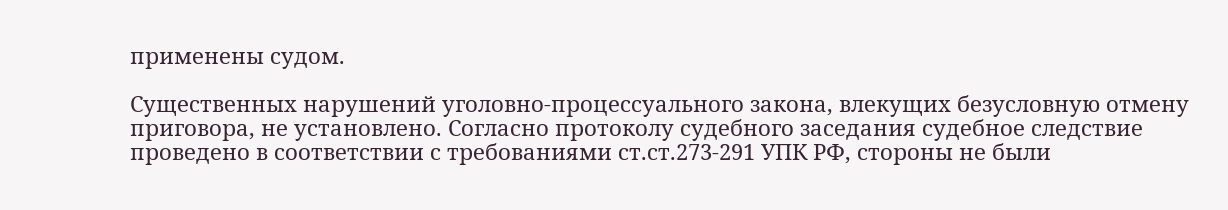применены судом.

Существенных нарушений уголовно-процессуального закона, влекущих безусловную отмену приговора, не установлено. Согласно протоколу судебного заседания судебное следствие проведено в соответствии с требованиями ст.ст.273-291 УПК РФ, стороны не были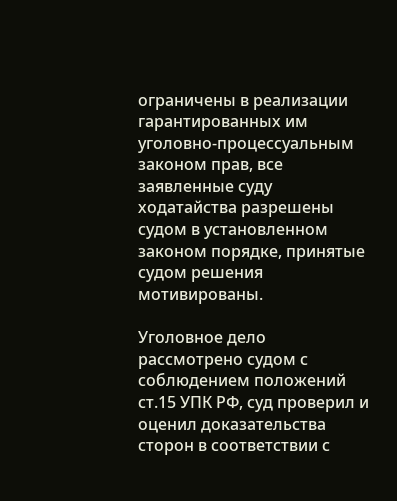ограничены в реализации гарантированных им уголовно-процессуальным законом прав, все заявленные суду ходатайства разрешены судом в установленном законом порядке, принятые судом решения мотивированы.

Уголовное дело рассмотрено судом с соблюдением положений ст.15 УПК РФ, суд проверил и оценил доказательства сторон в соответствии с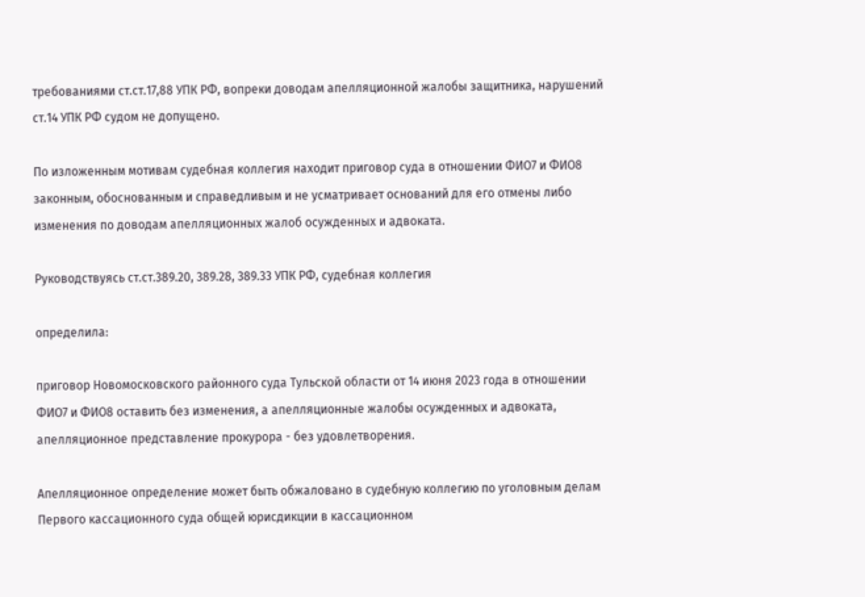требованиями ст.ст.17,88 УПК РФ, вопреки доводам апелляционной жалобы защитника, нарушений ст.14 УПК РФ судом не допущено.

По изложенным мотивам судебная коллегия находит приговор суда в отношении ФИО7 и ФИО8 законным, обоснованным и справедливым и не усматривает оснований для его отмены либо изменения по доводам апелляционных жалоб осужденных и адвоката.

Руководствуясь ст.ст.389.20, 389.28, 389.33 УПК РФ, судебная коллегия

определила:

приговор Новомосковского районного суда Тульской области от 14 июня 2023 года в отношении ФИО7 и ФИО8 оставить без изменения, а апелляционные жалобы осужденных и адвоката, апелляционное представление прокурора - без удовлетворения.

Апелляционное определение может быть обжаловано в судебную коллегию по уголовным делам Первого кассационного суда общей юрисдикции в кассационном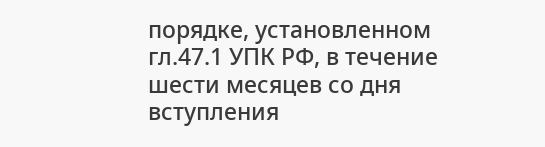порядке, установленном гл.47.1 УПК РФ, в течение шести месяцев со дня вступления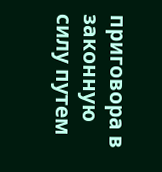приговора в законную силу путем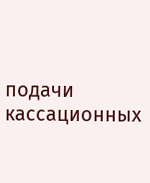подачи кассационных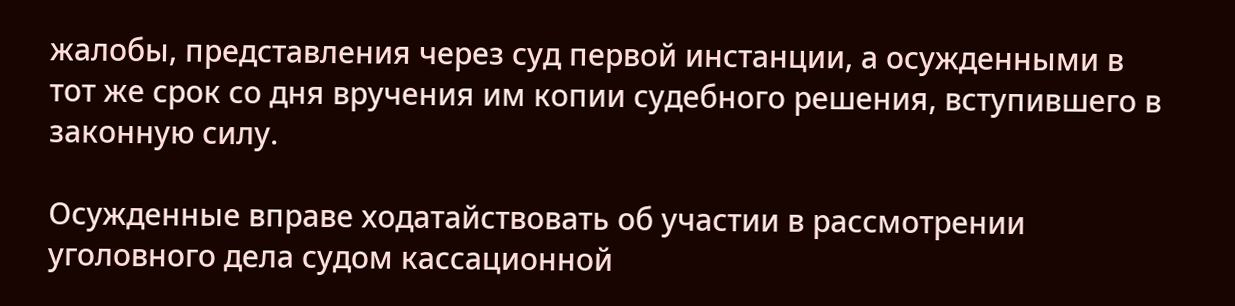жалобы, представления через суд первой инстанции, а осужденными в тот же срок со дня вручения им копии судебного решения, вступившего в законную силу.

Осужденные вправе ходатайствовать об участии в рассмотрении уголовного дела судом кассационной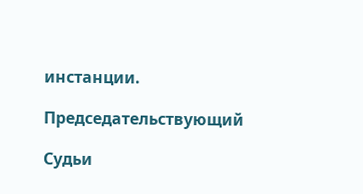инстанции.

Председательствующий

Судьи